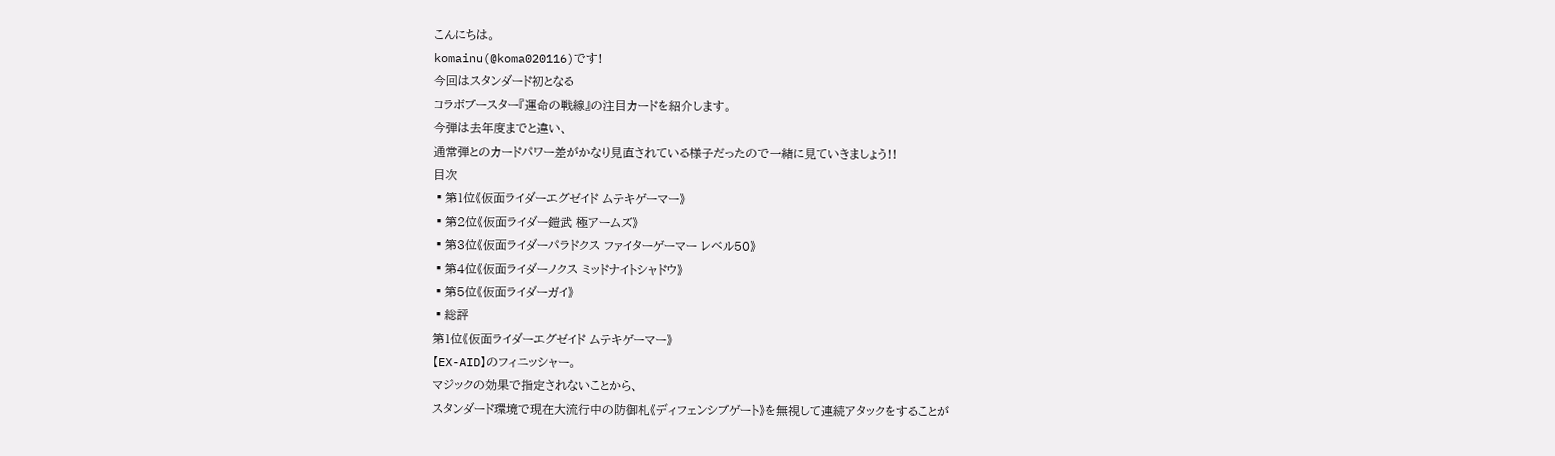こんにちは。
komainu(@koma020116)です!
今回はスタンダード初となる
コラボブースター『運命の戦線』の注目カードを紹介します。
今弾は去年度までと違い、
通常弾とのカードパワー差がかなり見直されている様子だったので一緒に見ていきましょう!!
目次
▪第1位《仮面ライダーエグゼイド ムテキゲーマー》
▪第2位《仮面ライダー鎧武 極アームズ》
▪第3位《仮面ライダーパラドクス ファイターゲーマー レベル50》
▪第4位《仮面ライダーノクス ミッドナイトシャドウ》
▪第5位《仮面ライダーガイ》
▪総評
第1位《仮面ライダーエグゼイド ムテキゲーマー》
【EX-AID】のフィニッシャー。
マジックの効果で指定されないことから、
スタンダード環境で現在大流行中の防御札《ディフェンシブゲート》を無視して連続アタックをすることが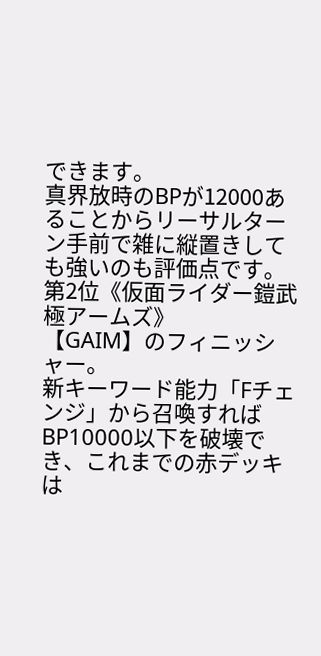できます。
真界放時のBPが12000あることからリーサルターン手前で雑に縦置きしても強いのも評価点です。
第2位《仮面ライダー鎧武 極アームズ》
【GAIM】のフィニッシャー。
新キーワード能力「Fチェンジ」から召喚すればBP10000以下を破壊でき、これまでの赤デッキは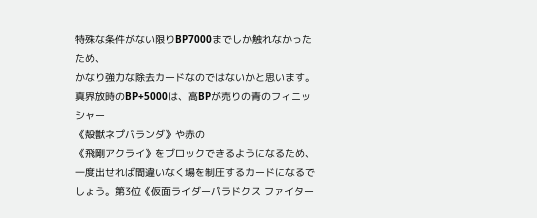特殊な条件がない限りBP7000までしか触れなかったため、
かなり強力な除去カードなのではないかと思います。
真界放時のBP+5000は、高BPが売りの青のフィニッシャー
《殻獣ネプバランダ》や赤の
《飛剛アクライ》をブロックできるようになるため、
一度出せれば間違いなく場を制圧するカードになるでしょう。第3位《仮面ライダーパラドクス ファイター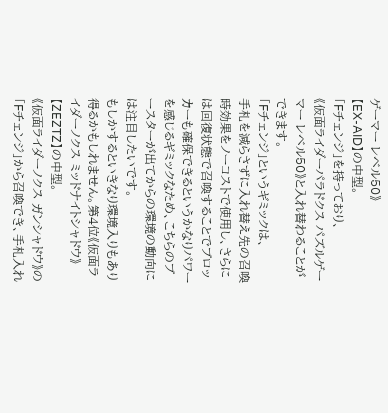ゲーマー レベル50》
【EX-AID】の中型。
「Fチェンジ」を持っており、
《仮面ライダーパラドクス パズルゲーマー レベル50》と入れ替わることができます。
「Fチェンジ」というギミックは、
手札を減らさずに入れ替え先の召喚時効果をノーコストで使用し、さらには回復状態で召喚することでブロッカーも確保できるというかなりパワーを感じるギミックなため、こちらのブースターが出てからの環境の動向には注目したいです。
もしかするといきなり環境入りもあり得るかもしれません。第4位《仮面ライダーノクス ミッドナイトシャドウ》
【ZEZTZ】の中型。
《仮面ライダーノクス ガンシャドウ》の「Fチェンジ」から召喚でき、手札入れ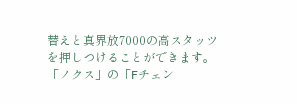替えと真界放7000の高スタッツを押しつけることができます。
「ノクス」の「Fチェン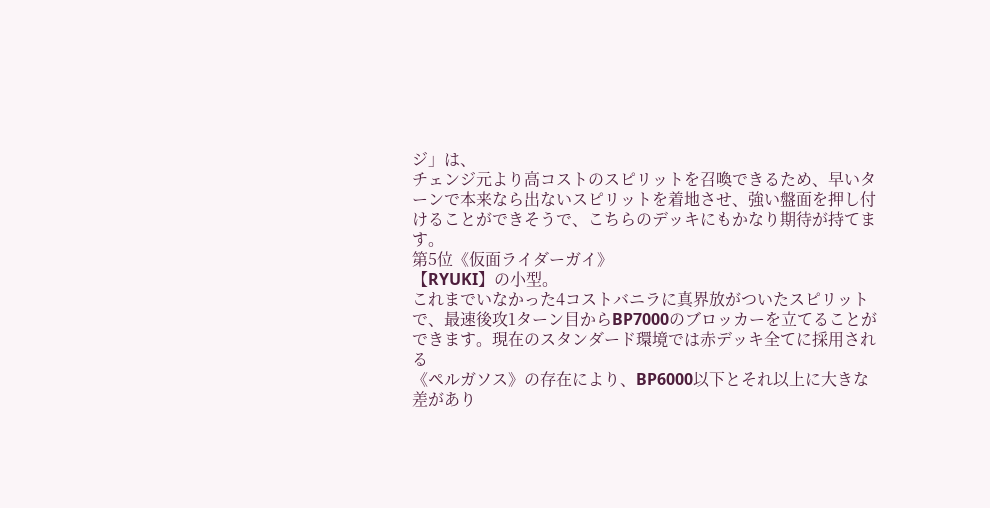ジ」は、
チェンジ元より高コストのスピリットを召喚できるため、早いターンで本来なら出ないスピリットを着地させ、強い盤面を押し付けることができそうで、こちらのデッキにもかなり期待が持てます。
第5位《仮面ライダーガイ》
【RYUKI】の小型。
これまでいなかった4コストバニラに真界放がついたスピリットで、最速後攻1ターン目からBP7000のブロッカーを立てることができます。現在のスタンダード環境では赤デッキ全てに採用される
《ペルガソス》の存在により、BP6000以下とそれ以上に大きな差があり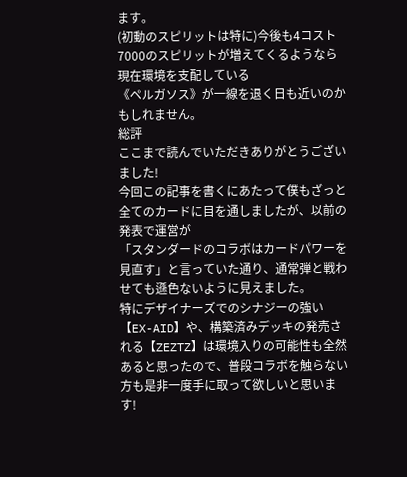ます。
(初動のスピリットは特に)今後も4コスト7000のスピリットが増えてくるようなら現在環境を支配している
《ペルガソス》が一線を退く日も近いのかもしれません。
総評
ここまで読んでいただきありがとうございました!
今回この記事を書くにあたって僕もざっと全てのカードに目を通しましたが、以前の発表で運営が
「スタンダードのコラボはカードパワーを見直す」と言っていた通り、通常弾と戦わせても遜色ないように見えました。
特にデザイナーズでのシナジーの強い【EX-AID】や、構築済みデッキの発売される【ZEZTZ】は環境入りの可能性も全然あると思ったので、普段コラボを触らない方も是非一度手に取って欲しいと思います!